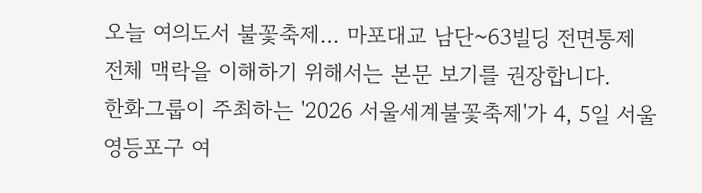오늘 여의도서 불꽃축제… 마포대교 남단~63빌딩 전면통제
전체 맥락을 이해하기 위해서는 본문 보기를 권장합니다.
한화그룹이 주최하는 '2026 서울세계불꽃축제'가 4, 5일 서울 영등포구 여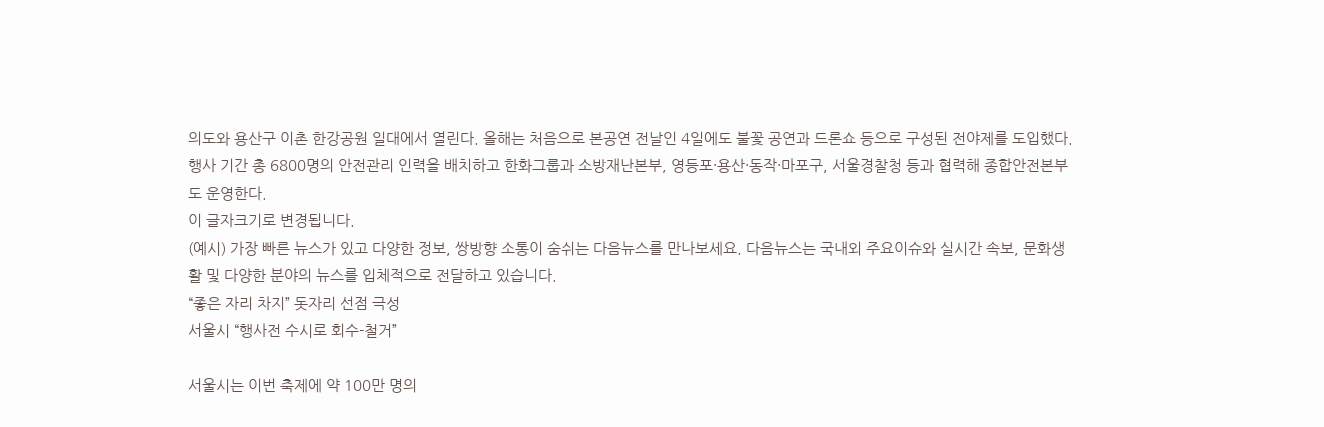의도와 용산구 이촌 한강공원 일대에서 열린다. 올해는 처음으로 본공연 전날인 4일에도 불꽃 공연과 드론쇼 등으로 구성된 전야제를 도입했다.
행사 기간 총 6800명의 안전관리 인력을 배치하고 한화그룹과 소방재난본부, 영등포·용산·동작·마포구, 서울경찰청 등과 협력해 종합안전본부도 운영한다.
이 글자크기로 변경됩니다.
(예시) 가장 빠른 뉴스가 있고 다양한 정보, 쌍방향 소통이 숨쉬는 다음뉴스를 만나보세요. 다음뉴스는 국내외 주요이슈와 실시간 속보, 문화생활 및 다양한 분야의 뉴스를 입체적으로 전달하고 있습니다.
“좋은 자리 차지” 돗자리 선점 극성
서울시 “행사전 수시로 회수-철거”

서울시는 이번 축제에 약 100만 명의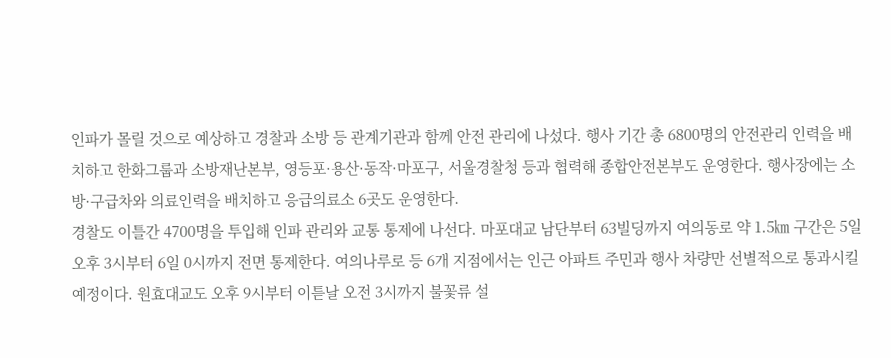인파가 몰릴 것으로 예상하고 경찰과 소방 등 관계기관과 함께 안전 관리에 나섰다. 행사 기간 총 6800명의 안전관리 인력을 배치하고 한화그룹과 소방재난본부, 영등포·용산·동작·마포구, 서울경찰청 등과 협력해 종합안전본부도 운영한다. 행사장에는 소방·구급차와 의료인력을 배치하고 응급의료소 6곳도 운영한다.
경찰도 이틀간 4700명을 투입해 인파 관리와 교통 통제에 나선다. 마포대교 남단부터 63빌딩까지 여의동로 약 1.5㎞ 구간은 5일 오후 3시부터 6일 0시까지 전면 통제한다. 여의나루로 등 6개 지점에서는 인근 아파트 주민과 행사 차량만 선별적으로 통과시킬 예정이다. 원효대교도 오후 9시부터 이튿날 오전 3시까지 불꽃류 설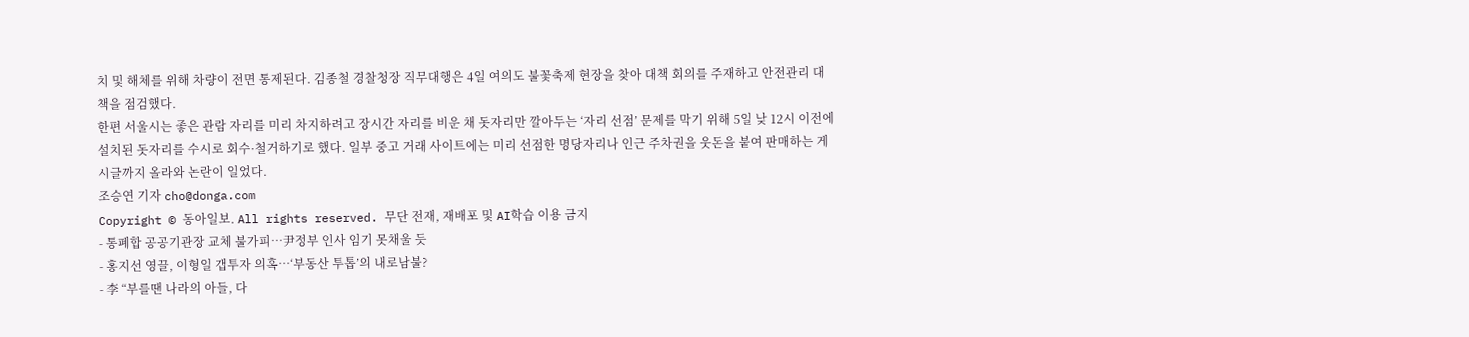치 및 해체를 위해 차량이 전면 통제된다. 김종철 경찰청장 직무대행은 4일 여의도 불꽃축제 현장을 찾아 대책 회의를 주재하고 안전관리 대책을 점검했다.
한편 서울시는 좋은 관람 자리를 미리 차지하려고 장시간 자리를 비운 채 돗자리만 깔아두는 ‘자리 선점’ 문제를 막기 위해 5일 낮 12시 이전에 설치된 돗자리를 수시로 회수·철거하기로 했다. 일부 중고 거래 사이트에는 미리 선점한 명당자리나 인근 주차권을 웃돈을 붙여 판매하는 게시글까지 올라와 논란이 일었다.
조승연 기자 cho@donga.com
Copyright © 동아일보. All rights reserved. 무단 전재, 재배포 및 AI학습 이용 금지
- 통폐합 공공기관장 교체 불가피…尹정부 인사 임기 못채울 듯
- 홍지선 영끌, 이형일 갭투자 의혹…‘부동산 투톱’의 내로남불?
- 李 “부를땐 나라의 아들, 다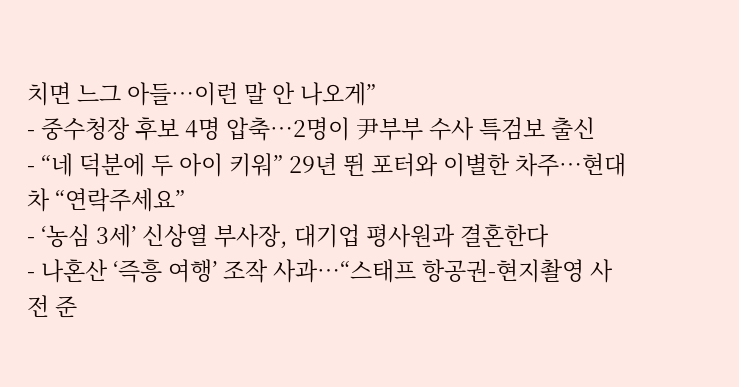치면 느그 아들…이런 말 안 나오게”
- 중수청장 후보 4명 압축…2명이 尹부부 수사 특검보 출신
- “네 덕분에 두 아이 키워” 29년 뛴 포터와 이별한 차주…현대차 “연락주세요”
- ‘농심 3세’ 신상열 부사장, 대기업 평사원과 결혼한다
- 나혼산 ‘즉흥 여행’ 조작 사과…“스태프 항공권-현지촬영 사전 준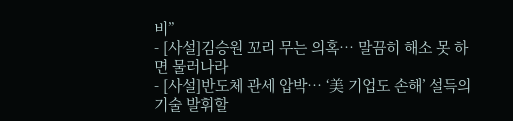비”
- [사설]김승원 꼬리 무는 의혹… 말끔히 해소 못 하면 물러나라
- [사설]반도체 관세 압박… ‘美 기업도 손해’ 설득의 기술 발휘할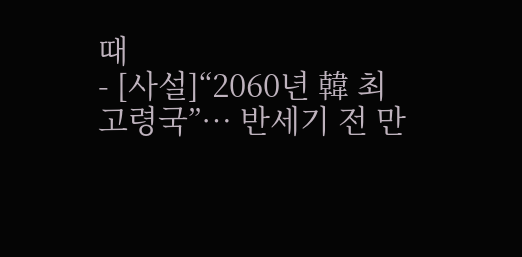때
- [사설]“2060년 韓 최고령국”… 반세기 전 만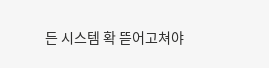든 시스템 확 뜯어고쳐야